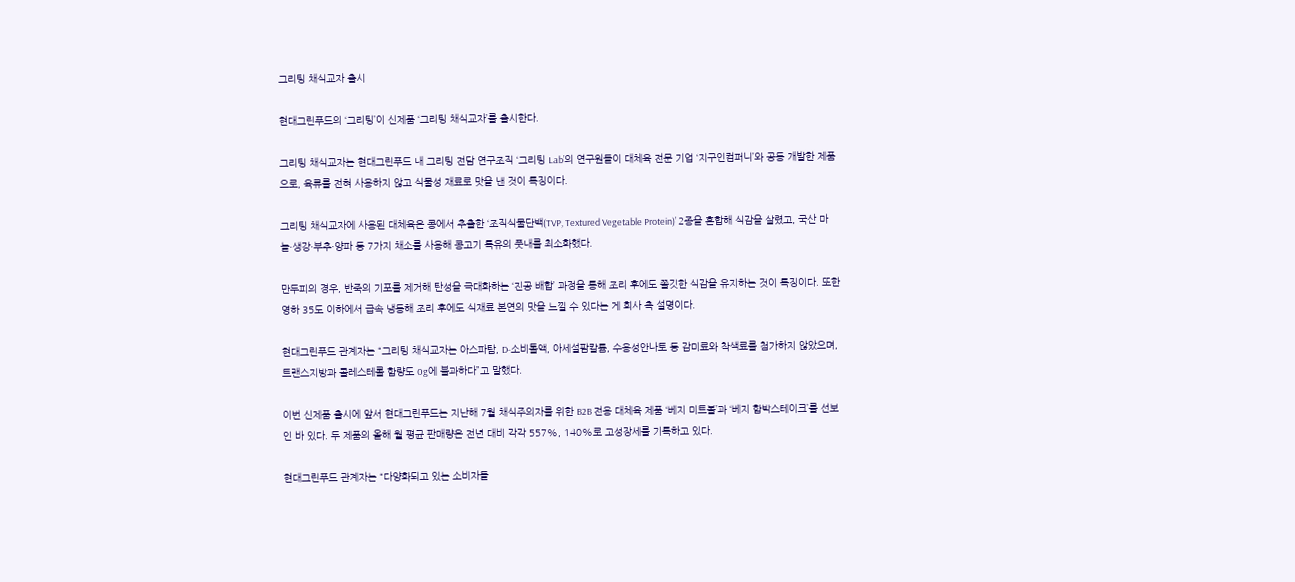그리팅 채식교자 출시

현대그린푸드의 ‘그리팅’이 신제품 ‘그리팅 채식교자’를 출시한다.

그리팅 채식교자는 현대그린푸드 내 그리팅 전담 연구조직 ‘그리팅 Lab’의 연구원들이 대체육 전문 기업 ‘지구인컴퍼니’와 공동 개발한 제품으로, 육류를 전혀 사용하지 않고 식물성 재료로 맛을 낸 것이 특징이다.

그리팅 채식교자에 사용된 대체육은 콩에서 추출한 ‘조직식물단백(TVP, Textured Vegetable Protein)’ 2종을 혼합해 식감을 살렸고, 국산 마늘·생강·부추·양파 등 7가지 채소를 사용해 콩고기 특유의 풋내를 최소화했다.

만두피의 경우, 반죽의 기포를 제거해 탄성을 극대화하는 ‘진공 배합’ 과정을 통해 조리 후에도 쫄깃한 식감을 유지하는 것이 특징이다. 또한 영하 35도 이하에서 급속 냉동해 조리 후에도 식재료 본연의 맛을 느낄 수 있다는 게 회사 측 설명이다.

현대그린푸드 관계자는 “그리팅 채식교자는 아스파탐, D-소비톨액, 아세설팜칼륨, 수용성안나토 등 감미료와 착색료를 첨가하지 않았으며, 트랜스지방과 콜레스테롤 함량도 0g에 불과하다”고 말했다.

이번 신제품 출시에 앞서 현대그린푸드는 지난해 7월 채식주의자를 위한 B2B 전용 대체육 제품 ‘베지 미트볼’과 ‘베지 함박스테이크’를 선보인 바 있다. 두 제품의 올해 월 평균 판매량은 전년 대비 각각 557%, 140%로 고성장세를 기록하고 있다.

현대그린푸드 관계자는 “다양화되고 있는 소비자들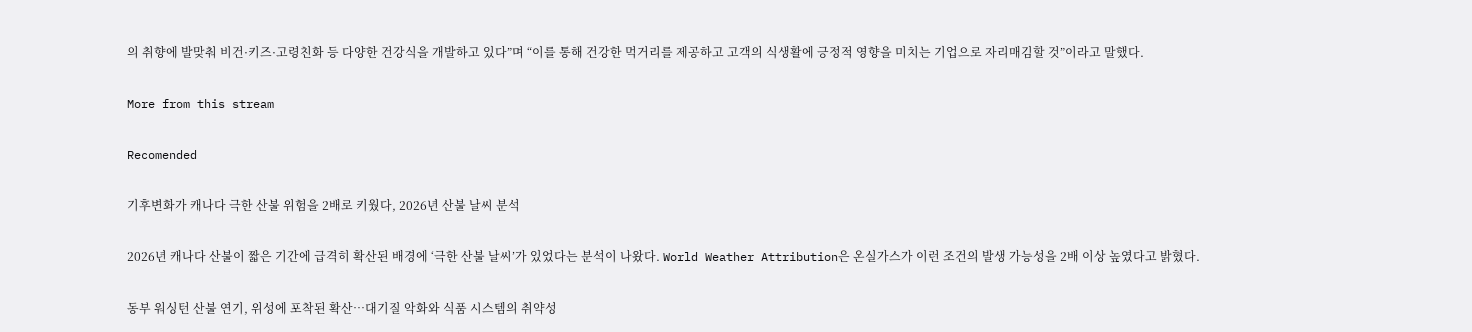의 취향에 발맞춰 비건·키즈·고령친화 등 다양한 건강식을 개발하고 있다”며 “이를 통해 건강한 먹거리를 제공하고 고객의 식생활에 긍정적 영향을 미치는 기업으로 자리매김할 것”이라고 말했다.

More from this stream

Recomended

기후변화가 캐나다 극한 산불 위험을 2배로 키웠다, 2026년 산불 날씨 분석

2026년 캐나다 산불이 짧은 기간에 급격히 확산된 배경에 ‘극한 산불 날씨’가 있었다는 분석이 나왔다. World Weather Attribution은 온실가스가 이런 조건의 발생 가능성을 2배 이상 높였다고 밝혔다.

동부 워싱턴 산불 연기, 위성에 포착된 확산…대기질 악화와 식품 시스템의 취약성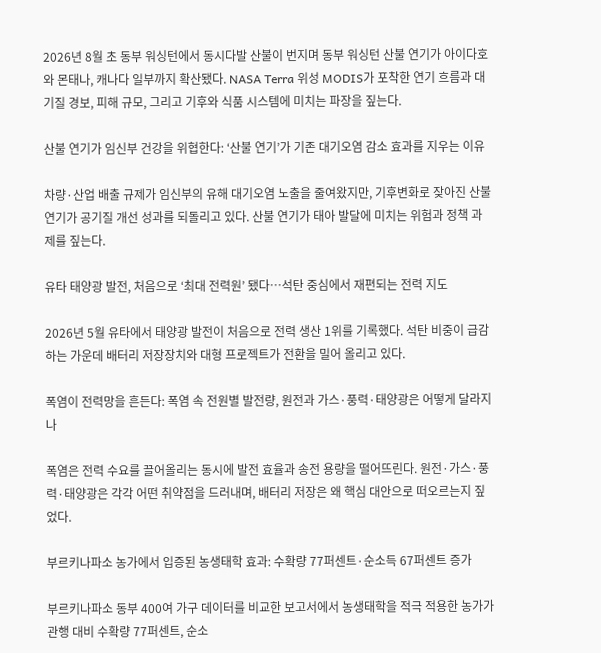2026년 8월 초 동부 워싱턴에서 동시다발 산불이 번지며 동부 워싱턴 산불 연기가 아이다호와 몬태나, 캐나다 일부까지 확산됐다. NASA Terra 위성 MODIS가 포착한 연기 흐름과 대기질 경보, 피해 규모, 그리고 기후와 식품 시스템에 미치는 파장을 짚는다.

산불 연기가 임신부 건강을 위협한다: ‘산불 연기’가 기존 대기오염 감소 효과를 지우는 이유

차량·산업 배출 규제가 임신부의 유해 대기오염 노출을 줄여왔지만, 기후변화로 잦아진 산불 연기가 공기질 개선 성과를 되돌리고 있다. 산불 연기가 태아 발달에 미치는 위험과 정책 과제를 짚는다.

유타 태양광 발전, 처음으로 ‘최대 전력원’ 됐다…석탄 중심에서 재편되는 전력 지도

2026년 5월 유타에서 태양광 발전이 처음으로 전력 생산 1위를 기록했다. 석탄 비중이 급감하는 가운데 배터리 저장장치와 대형 프로젝트가 전환을 밀어 올리고 있다.

폭염이 전력망을 흔든다: 폭염 속 전원별 발전량, 원전과 가스·풍력·태양광은 어떻게 달라지나

폭염은 전력 수요를 끌어올리는 동시에 발전 효율과 송전 용량을 떨어뜨린다. 원전·가스·풍력·태양광은 각각 어떤 취약점을 드러내며, 배터리 저장은 왜 핵심 대안으로 떠오르는지 짚었다.

부르키나파소 농가에서 입증된 농생태학 효과: 수확량 77퍼센트·순소득 67퍼센트 증가

부르키나파소 동부 400여 가구 데이터를 비교한 보고서에서 농생태학을 적극 적용한 농가가 관행 대비 수확량 77퍼센트, 순소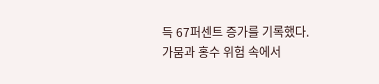득 67퍼센트 증가를 기록했다. 가뭄과 홍수 위험 속에서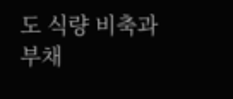도 식량 비축과 부채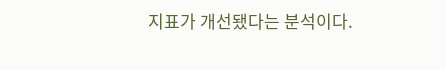지표가 개선됐다는 분석이다.